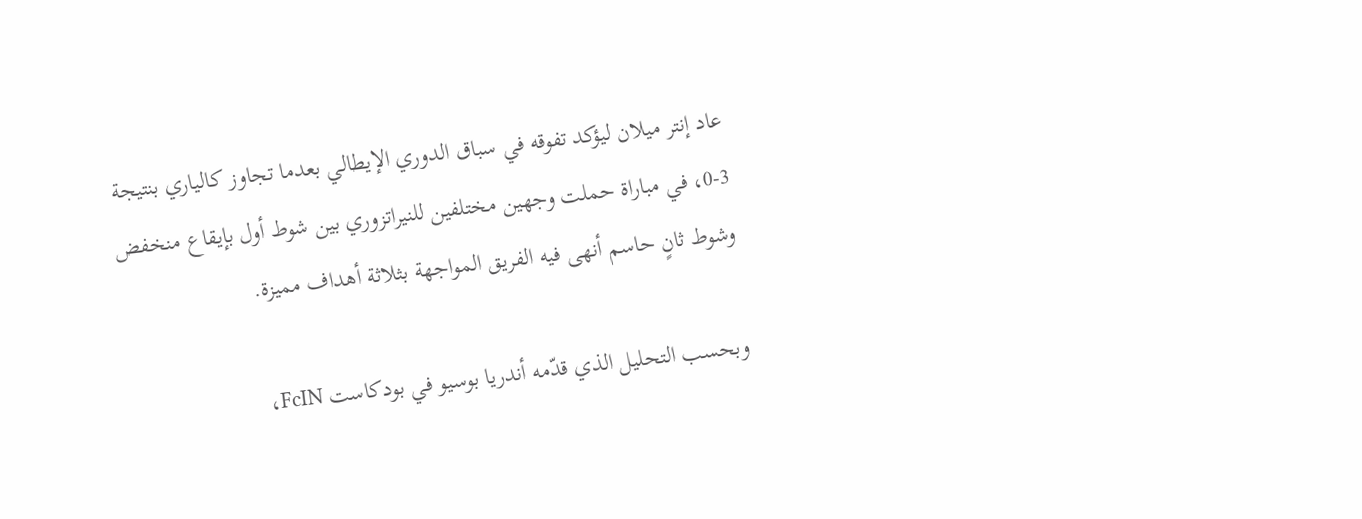عاد إنتر ميلان ليؤكد تفوقه في سباق الدوري الإيطالي بعدما تجاوز كالياري بنتيجة 3-0، في مباراة حملت وجهين مختلفين للنيراتزوري بين شوط أول بإيقاع منخفض وشوط ثانٍ حاسم أنهى فيه الفريق المواجهة بثلاثة أهداف مميزة.

وبحسب التحليل الذي قدّمه أندريا بوسيو في بودكاست FcIN،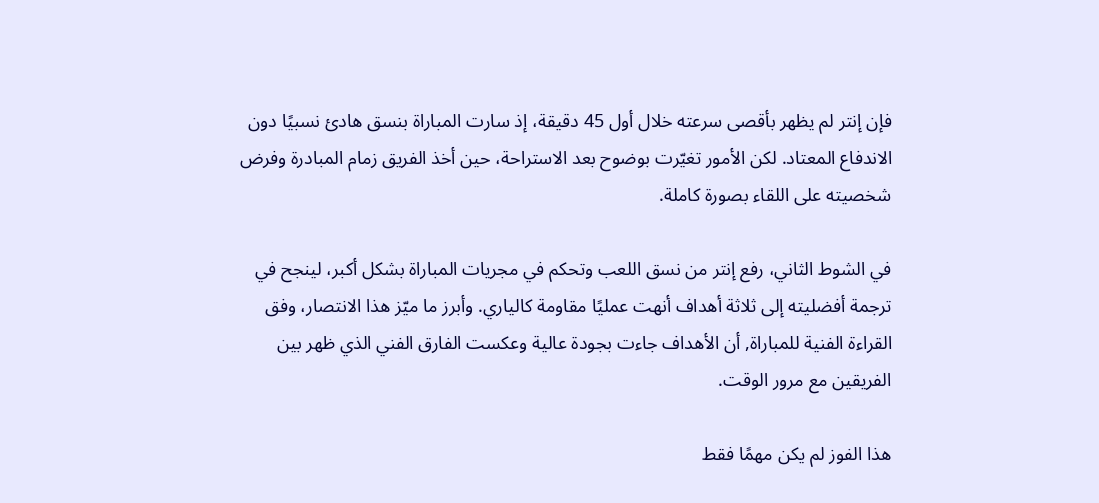فإن إنتر لم يظهر بأقصى سرعته خلال أول 45 دقيقة، إذ سارت المباراة بنسق هادئ نسبيًا دون الاندفاع المعتاد. لكن الأمور تغيّرت بوضوح بعد الاستراحة، حين أخذ الفريق زمام المبادرة وفرض شخصيته على اللقاء بصورة كاملة.

في الشوط الثاني، رفع إنتر من نسق اللعب وتحكم في مجريات المباراة بشكل أكبر، لينجح في ترجمة أفضليته إلى ثلاثة أهداف أنهت عمليًا مقاومة كالياري. وأبرز ما ميّز هذا الانتصار، وفق القراءة الفنية للمباراة, أن الأهداف جاءت بجودة عالية وعكست الفارق الفني الذي ظهر بين الفريقين مع مرور الوقت.

هذا الفوز لم يكن مهمًا فقط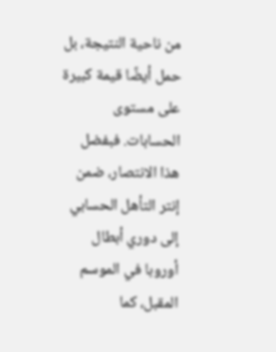من ناحية النتيجة، بل حمل أيضًا قيمة كبيرة على مستوى الحسابات. فبفضل هذا الانتصار، ضمن إنتر التأهل الحسابي إلى دوري أبطال أوروبا في الموسم المقبل، كما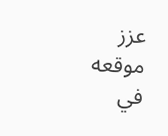عزز موقعه في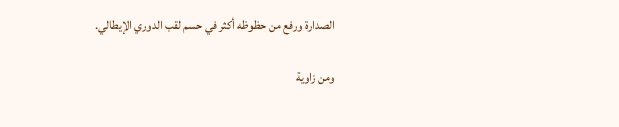الصدارة ورفع من حظوظه أكثر في حسم لقب الدوري الإيطالي.

ومن زاوية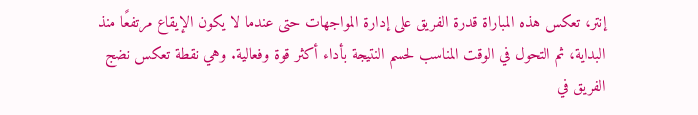إنتر، تعكس هذه المباراة قدرة الفريق على إدارة المواجهات حتى عندما لا يكون الإيقاع مرتفعًا منذ البداية، ثم التحول في الوقت المناسب لحسم النتيجة بأداء أكثر قوة وفعالية. وهي نقطة تعكس نضج الفريق في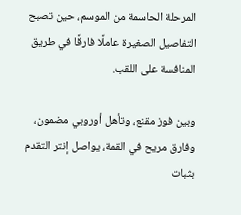المرحلة الحاسمة من الموسم، حين تصبح التفاصيل الصغيرة عاملًا فارقًا في طريق المنافسة على اللقب.

وبين فوز مقنع، وتأهل أوروبي مضمون، وفارق مريح في القمة، يواصل إنتر التقدم بثبات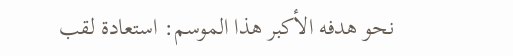نحو هدفه الأكبر هذا الموسم: استعادة لقب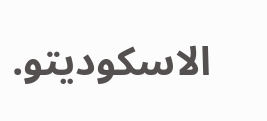الاسكوديتو.